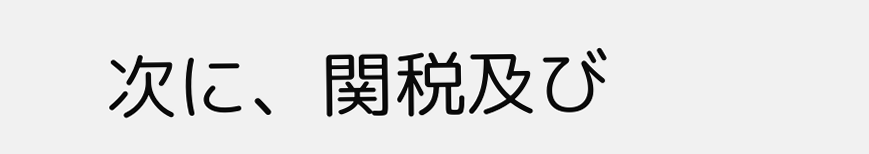次に、関税及び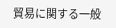貿易に関する一般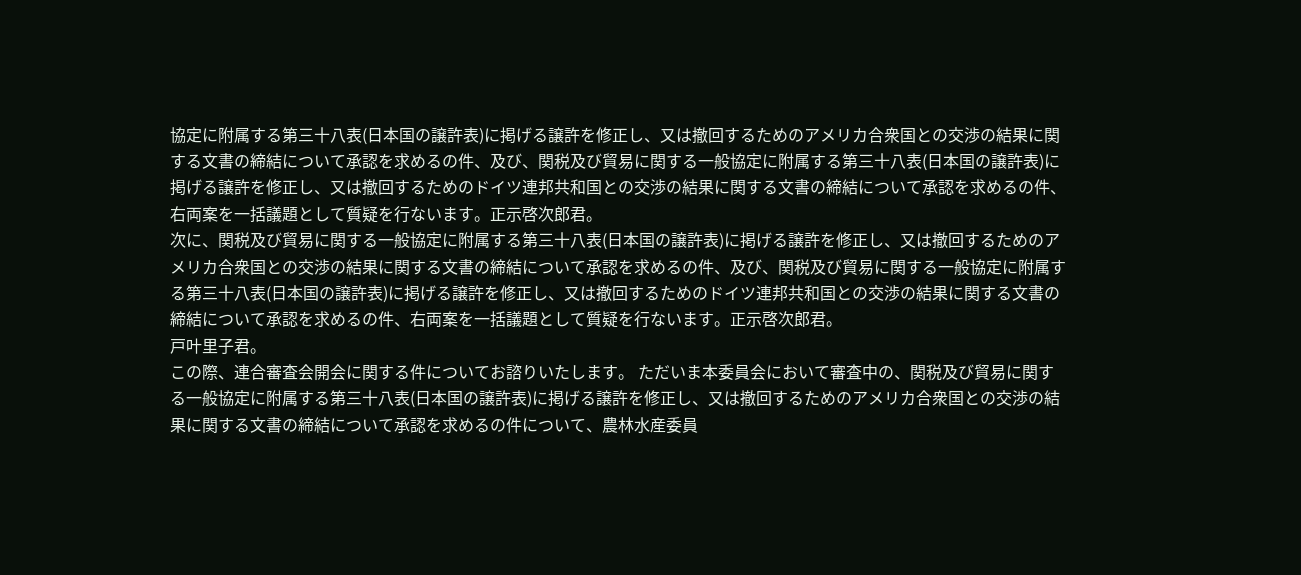協定に附属する第三十八表(日本国の譲許表)に掲げる譲許を修正し、又は撤回するためのアメリカ合衆国との交渉の結果に関する文書の締結について承認を求めるの件、及び、関税及び貿易に関する一般協定に附属する第三十八表(日本国の譲許表)に掲げる譲許を修正し、又は撤回するためのドイツ連邦共和国との交渉の結果に関する文書の締結について承認を求めるの件、右両案を一括議題として質疑を行ないます。正示啓次郎君。
次に、関税及び貿易に関する一般協定に附属する第三十八表(日本国の譲許表)に掲げる譲許を修正し、又は撤回するためのアメリカ合衆国との交渉の結果に関する文書の締結について承認を求めるの件、及び、関税及び貿易に関する一般協定に附属する第三十八表(日本国の譲許表)に掲げる譲許を修正し、又は撤回するためのドイツ連邦共和国との交渉の結果に関する文書の締結について承認を求めるの件、右両案を一括議題として質疑を行ないます。正示啓次郎君。
戸叶里子君。
この際、連合審査会開会に関する件についてお諮りいたします。 ただいま本委員会において審査中の、関税及び貿易に関する一般協定に附属する第三十八表(日本国の譲許表)に掲げる譲許を修正し、又は撤回するためのアメリカ合衆国との交渉の結果に関する文書の締結について承認を求めるの件について、農林水産委員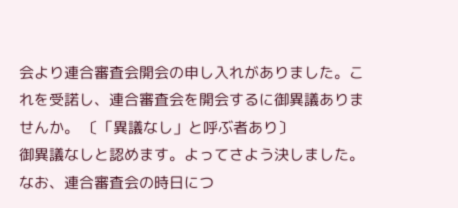会より連合審査会開会の申し入れがありました。これを受諾し、連合審査会を開会するに御異議ありませんか。 〔「異議なし」と呼ぶ者あり〕
御異議なしと認めます。よってさよう決しました。 なお、連合審査会の時日につ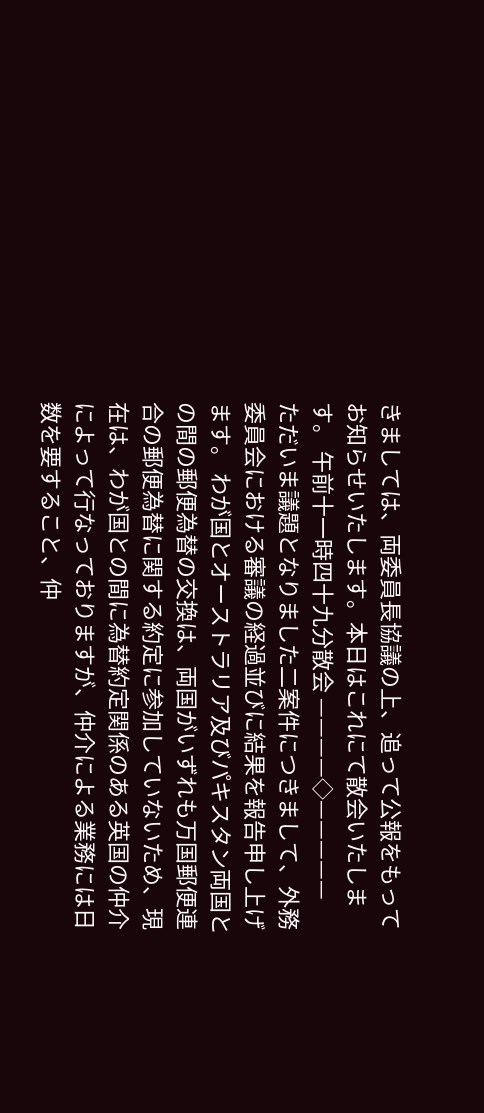きましては、両委員長協議の上、追って公報をもってお知らせいたします。本日はこれにて散会いたします。 午前十一時四十九分散会 ————◇—————
ただいま議題となりました二案件につきまして、外務委員会における審議の経過並びに結果を報告申し上げます。 わが国とオーストラリア及びパキスタン両国との間の郵便為替の交換は、両国がいずれも万国郵便連合の郵便為替に関する約定に参加していないため、現在は、わが国との間に為替約定関係のある英国の仲介によって行なっておりますが、仲介による業務には日数を要すること、仲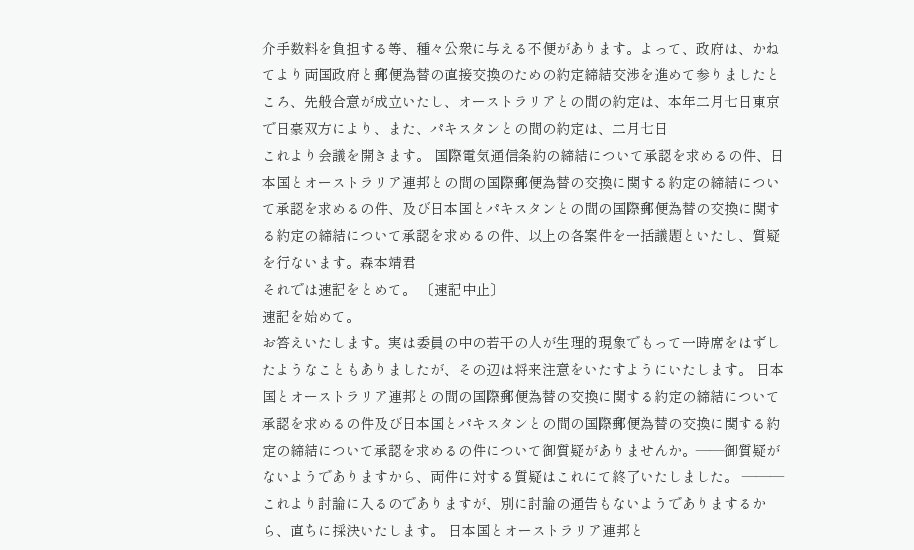介手数料を負担する等、種々公衆に与える不便があります。よって、政府は、かねてより両国政府と郵便為替の直接交換のための約定締結交渉を進めて参りましたところ、先般合意が成立いたし、オーストラリアとの間の約定は、本年二月七日東京で日豪双方により、また、パキスタンとの間の約定は、二月七日
これより会議を開きます。 国際電気通信条約の締結について承認を求めるの件、日本国とオーストラリア連邦との間の国際郵便為替の交換に関する約定の締結について承認を求めるの件、及び日本国とパキスタンとの間の国際郵便為替の交換に関する約定の締結について承認を求めるの件、以上の各案件を一括議題といたし、質疑を行ないます。森本靖君
それでは速記をとめて。 〔速記中止〕
速記を始めて。
お答えいたします。実は委員の中の若干の人が生理的現象でもって一時席をはずしたようなこともありましたが、その辺は将来注意をいたすようにいたします。 日本国とオーストラリア連邦との間の国際郵便為替の交換に関する約定の締結について承認を求めるの件及び日本国とパキスタンとの間の国際郵便為替の交換に関する約定の締結について承認を求めるの件について御質疑がありませんか。——御質疑がないようでありますから、両件に対する質疑はこれにて終了いたしました。 ———
これより討論に入るのでありますが、別に討論の通告もないようでありまするから、直ちに採決いたします。 日本国とオーストラリア連邦と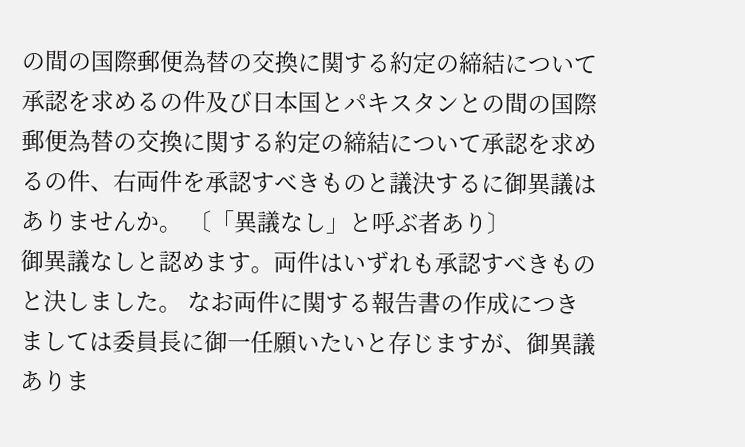の間の国際郵便為替の交換に関する約定の締結について承認を求めるの件及び日本国とパキスタンとの間の国際郵便為替の交換に関する約定の締結について承認を求めるの件、右両件を承認すべきものと議決するに御異議はありませんか。 〔「異議なし」と呼ぶ者あり〕
御異議なしと認めます。両件はいずれも承認すべきものと決しました。 なお両件に関する報告書の作成につきましては委員長に御一任願いたいと存じますが、御異議ありま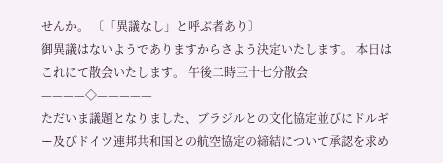せんか。 〔「異議なし」と呼ぶ者あり〕
御異議はないようでありますからさよう決定いたします。 本日はこれにて散会いたします。 午後二時三十七分散会 ————◇—————
ただいま議題となりました、ブラジルとの文化協定並びにドルギー及びドイツ連邦共和国との航空協定の締結について承認を求め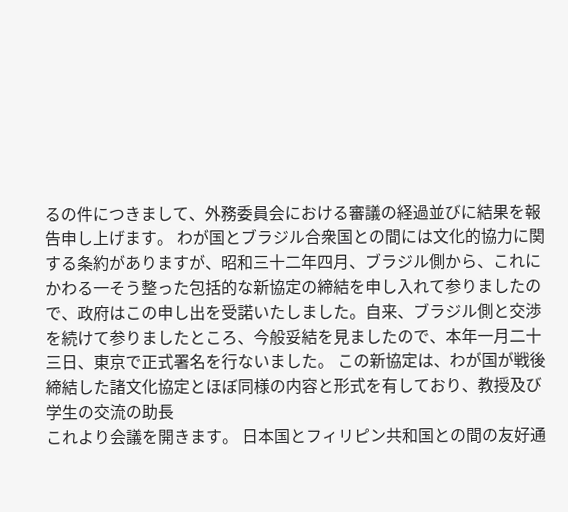るの件につきまして、外務委員会における審議の経過並びに結果を報告申し上げます。 わが国とブラジル合衆国との間には文化的協力に関する条約がありますが、昭和三十二年四月、ブラジル側から、これにかわる一そう整った包括的な新協定の締結を申し入れて参りましたので、政府はこの申し出を受諾いたしました。自来、ブラジル側と交渉を続けて参りましたところ、今般妥結を見ましたので、本年一月二十三日、東京で正式署名を行ないました。 この新協定は、わが国が戦後締結した諸文化協定とほぼ同様の内容と形式を有しており、教授及び学生の交流の助長
これより会議を開きます。 日本国とフィリピン共和国との間の友好通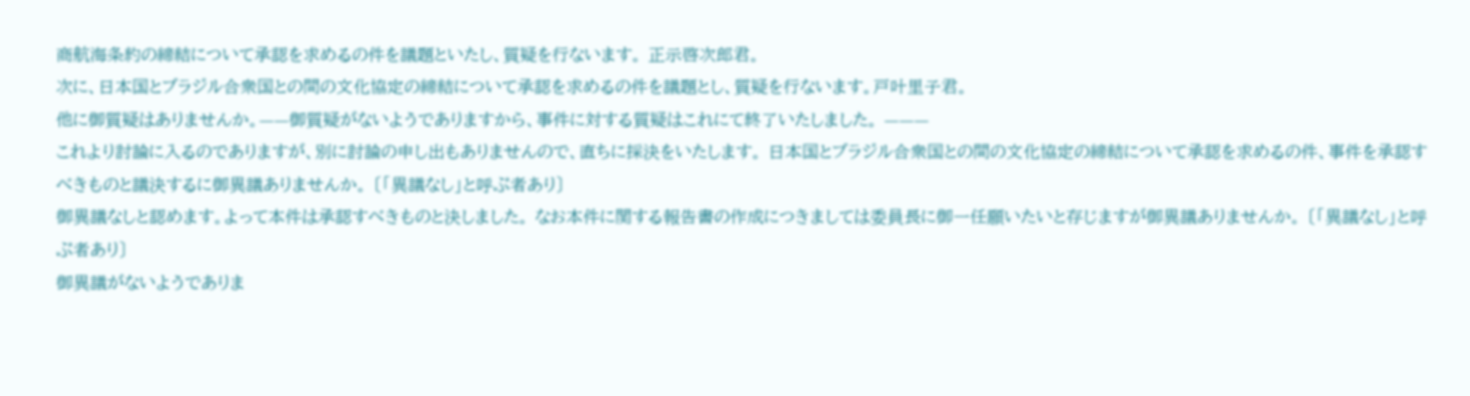商航海条約の締結について承認を求めるの件を議題といたし、質疑を行ないます。 正示啓次郎君。
次に、日本国とブラジル合衆国との間の文化協定の締結について承認を求めるの件を議題とし、質疑を行ないます。戸叶里子君。
他に御質疑はありませんか。——御質疑がないようでありますから、事件に対する質疑はこれにて終了いたしました。 ———
これより討論に入るのでありますが、別に討論の申し出もありませんので、直ちに採決をいたします。 日本国とブラジル合衆国との間の文化協定の締結について承認を求めるの件、事件を承認すべきものと議決するに御異議ありませんか。 〔「異議なし」と呼ぶ者あり〕
御異議なしと認めます。よって本件は承認すべきものと決しました。 なお本件に関する報告書の作成につきましては委員長に御一任願いたいと存じますが御異議ありませんか。 〔「異議なし」と呼ぶ者あり〕
御異議がないようでありま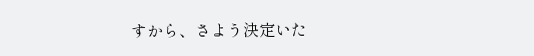すから、さよう決定いた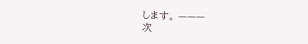します。 ———
次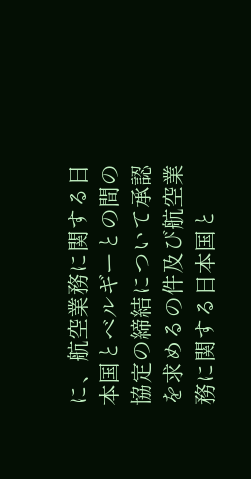に、航空業務に関する日本国とベルギーとの間の協定の締結について承認を求めるの件及び航空業務に関する日本国と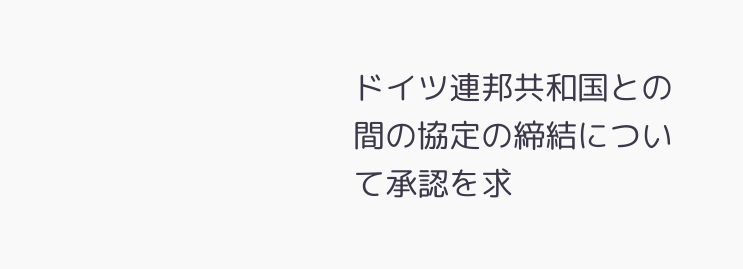ドイツ連邦共和国との間の協定の締結について承認を求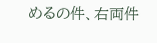めるの件、右両件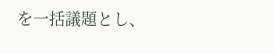を一括議題とし、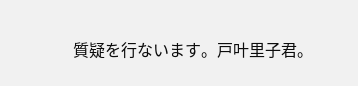質疑を行ないます。戸叶里子君。